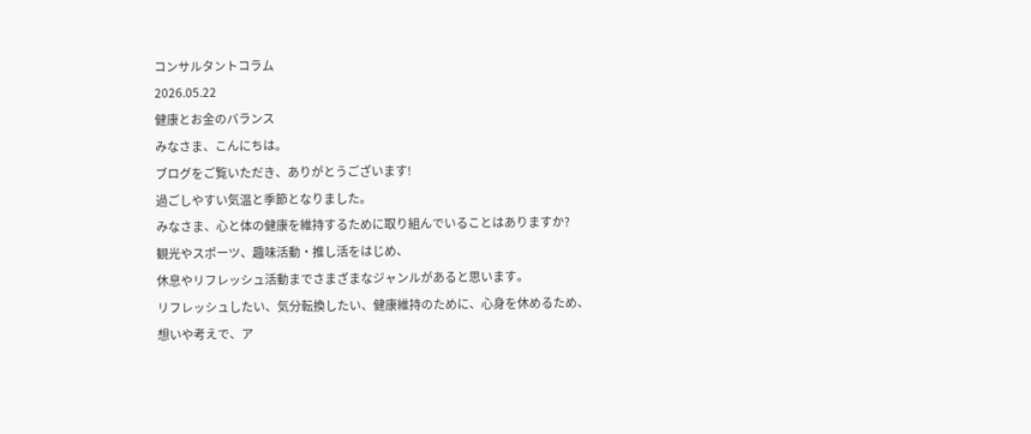コンサルタントコラム
2026.05.22
健康とお金のバランス
みなさま、こんにちは。
ブログをご覧いただき、ありがとうございます!
過ごしやすい気温と季節となりました。
みなさま、心と体の健康を維持するために取り組んでいることはありますか?
観光やスポーツ、趣味活動・推し活をはじめ、
休息やリフレッシュ活動までさまざまなジャンルがあると思います。
リフレッシュしたい、気分転換したい、健康維持のために、心身を休めるため、
想いや考えで、ア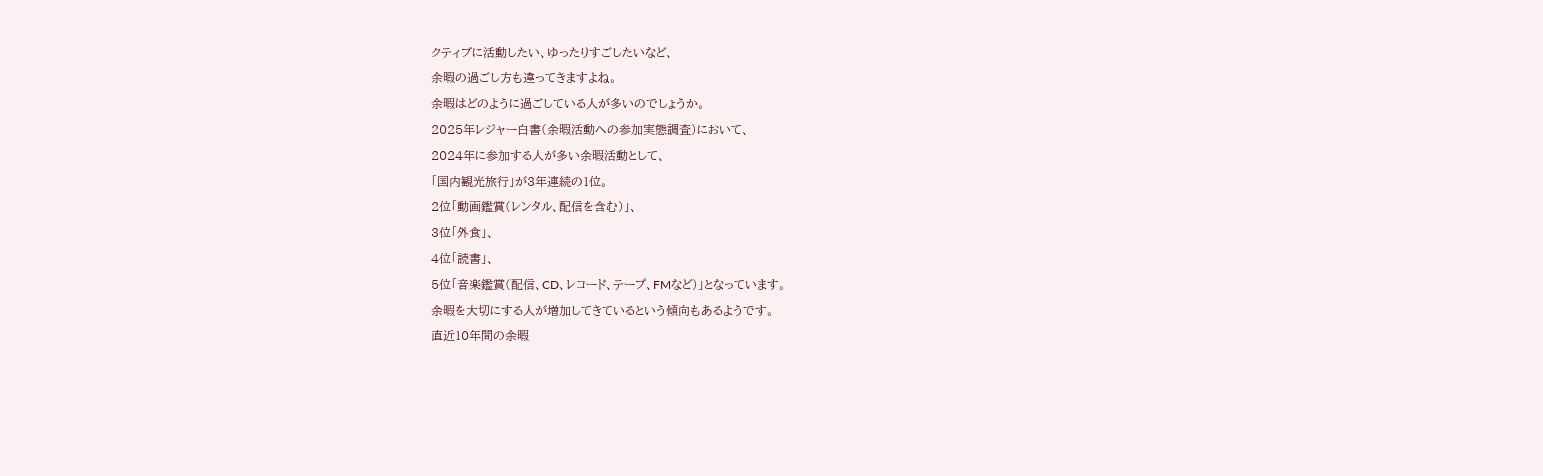クティブに活動したい、ゆったりすごしたいなど、
余暇の過ごし方も違ってきますよね。
余暇はどのように過ごしている人が多いのでしょうか。
2025年レジャー白書(余暇活動への参加実態調査)において、
2024年に参加する人が多い余暇活動として、
「国内観光旅行」が3年連続の1位。
2位「動画鑑賞(レンタル、配信を含む)」、
3位「外食」、
4位「読書」、
5位「音楽鑑賞(配信、CD、レコード、テープ、FMなど)」となっています。
余暇を大切にする人が増加してきているという傾向もあるようです。
直近10年間の余暇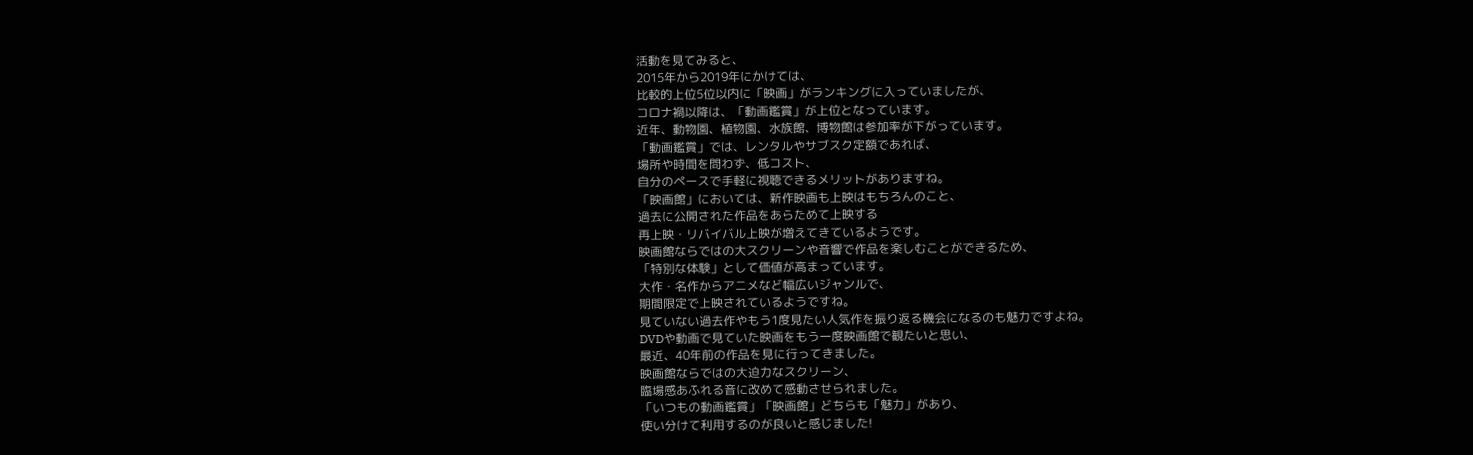活動を見てみると、
2015年から2019年にかけては、
比較的上位5位以内に「映画」がランキングに入っていましたが、
コロナ禍以降は、「動画鑑賞」が上位となっています。
近年、動物園、植物園、水族館、博物館は参加率が下がっています。
「動画鑑賞」では、レンタルやサブスク定額であれば、
場所や時間を問わず、低コスト、
自分のペースで手軽に視聴できるメリットがありますね。
「映画館」においては、新作映画も上映はもちろんのこと、
過去に公開された作品をあらためて上映する
再上映・リバイバル上映が増えてきているようです。
映画館ならではの大スクリーンや音響で作品を楽しむことができるため、
「特別な体験」として価値が高まっています。
大作・名作からアニメなど幅広いジャンルで、
期間限定で上映されているようですね。
見ていない過去作やもう1度見たい人気作を振り返る機会になるのも魅力ですよね。
DVDや動画で見ていた映画をもう一度映画館で観たいと思い、
最近、40年前の作品を見に行ってきました。
映画館ならではの大迫力なスクリーン、
臨場感あふれる音に改めて感動させられました。
「いつもの動画鑑賞」「映画館」どちらも「魅力」があり、
使い分けて利用するのが良いと感じました!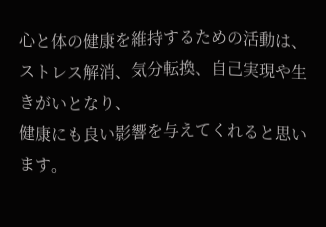心と体の健康を維持するための活動は、
ストレス解消、気分転換、自己実現や生きがいとなり、
健康にも良い影響を与えてくれると思います。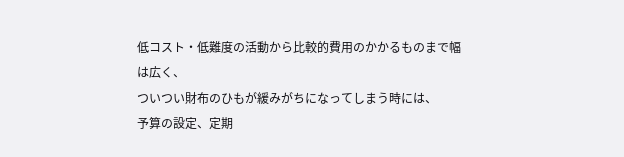低コスト・低難度の活動から比較的費用のかかるものまで幅は広く、
ついつい財布のひもが緩みがちになってしまう時には、
予算の設定、定期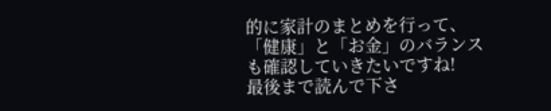的に家計のまとめを行って、
「健康」と「お金」のバランスも確認していきたいですね!
最後まで読んで下さ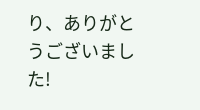り、ありがとうございました!